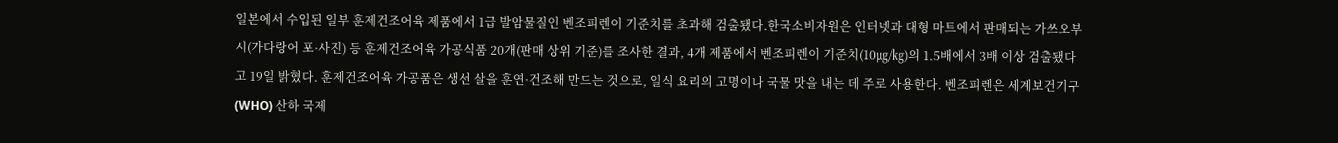일본에서 수입된 일부 훈제건조어육 제품에서 1급 발암물질인 벤조피렌이 기준치를 초과해 검출됐다.한국소비자원은 인터넷과 대형 마트에서 판매되는 가쓰오부시(가다랑어 포·사진) 등 훈제건조어육 가공식품 20개(판매 상위 기준)를 조사한 결과, 4개 제품에서 벤조피렌이 기준치(10㎍/㎏)의 1.5배에서 3배 이상 검출됐다고 19일 밝혔다. 훈제건조어육 가공품은 생선 살을 훈연·건조해 만드는 것으로, 일식 요리의 고명이나 국물 맛을 내는 데 주로 사용한다. 벤조피렌은 세계보건기구(WHO) 산하 국제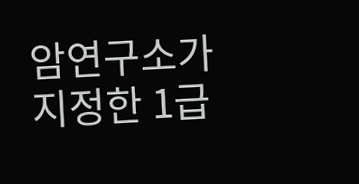암연구소가 지정한 1급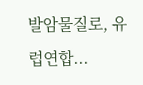발암물질로, 유럽연합...